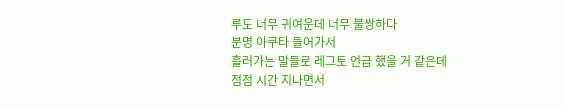루도 너무 귀여운데 너무 불쌍하다
분명 아쿠타 들어가서
흘러가는 말들로 레그토 언급 했을 거 같은데
점점 시간 지나면서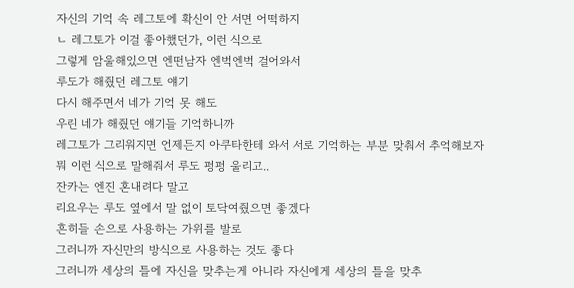자신의 기억 속 레그토에 확신이 안 서면 어떡하지
ㄴ 레그토가 이걸 좋아했던가, 이런 식으로
그렇게 암울해있으면 엔떤남자 엔벅엔벅 걸어와서
루도가 해줬던 레그토 얘기
다시 해주면서 네가 기억 못 해도
우린 네가 해줬던 얘기들 기억하니까
레그토가 그리워지면 언제든지 아쿠타한테 와서 서로 기억하는 부분 맞춰서 추억해보자
뭐 이런 식으로 말해줘서 루도 펑펑 울리고..
잔카는 엔진 혼내려다 말고
리요우는 루도 옆에서 말 없이 토닥여줬으면 좋겠다
흔히들 손으로 사용하는 가위를 발로
그러니까 자신만의 방식으로 사용하는 것도 좋다
그러니까 세상의 틀에 자신을 맞추는게 아니라 자신에게 세상의 틀을 맞추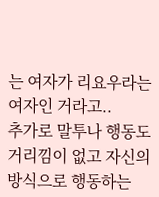는 여자가 리요우라는 여자인 거라고..
추가로 말투나 행동도 거리낌이 없고 자신의 방식으로 행동하는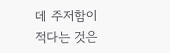데 주저함이 적다는 것은